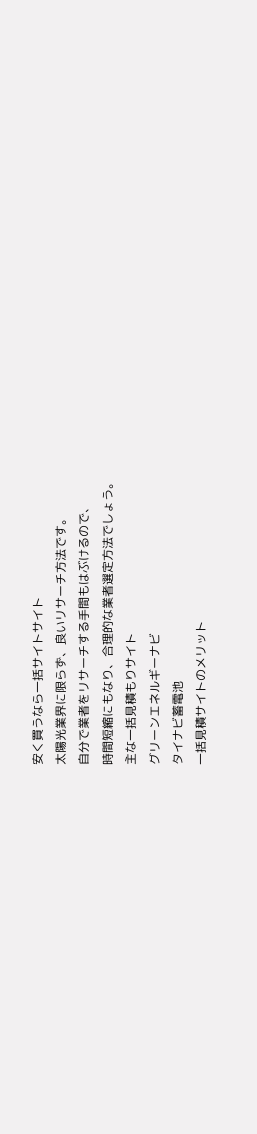安く買うなら一括サイトサイト
太陽光業界に限らず、良いリサーチ方法です。
自分で業者をリサーチする手間もはぶけるので、
時間短縮にもなり、合理的な業者選定方法でしょう。
主な一括見積もりサイト
グリーンエネルギーナビ
タイナビ蓄電池
一括見積サイトのメリット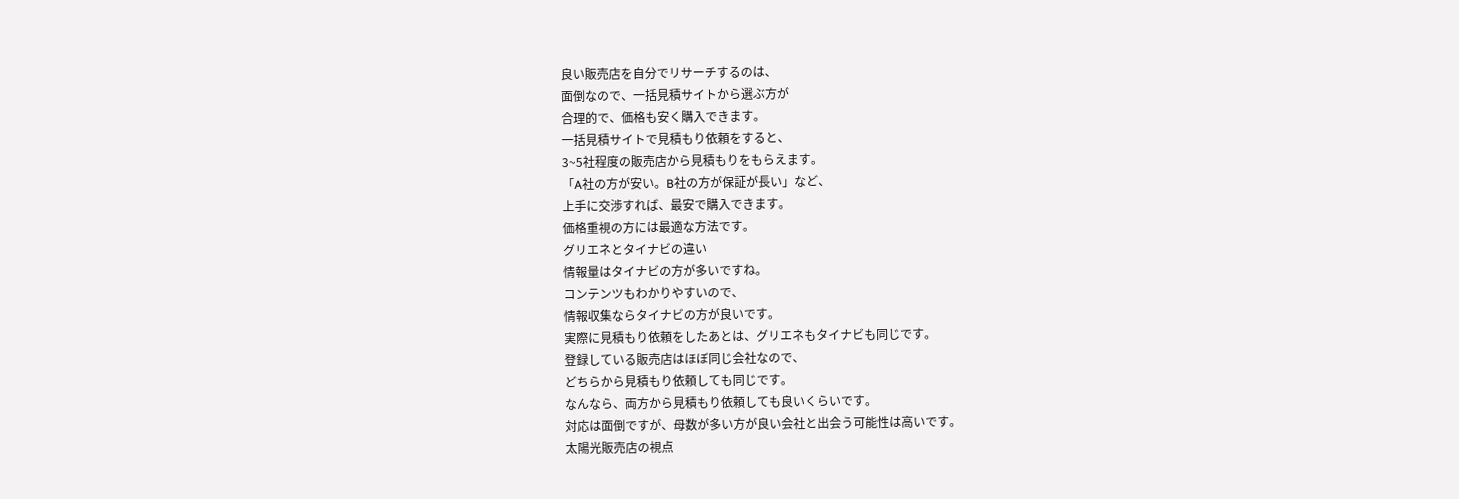良い販売店を自分でリサーチするのは、
面倒なので、一括見積サイトから選ぶ方が
合理的で、価格も安く購入できます。
一括見積サイトで見積もり依頼をすると、
3~5社程度の販売店から見積もりをもらえます。
「A社の方が安い。B社の方が保証が長い」など、
上手に交渉すれば、最安で購入できます。
価格重視の方には最適な方法です。
グリエネとタイナビの違い
情報量はタイナビの方が多いですね。
コンテンツもわかりやすいので、
情報収集ならタイナビの方が良いです。
実際に見積もり依頼をしたあとは、グリエネもタイナビも同じです。
登録している販売店はほぼ同じ会社なので、
どちらから見積もり依頼しても同じです。
なんなら、両方から見積もり依頼しても良いくらいです。
対応は面倒ですが、母数が多い方が良い会社と出会う可能性は高いです。
太陽光販売店の視点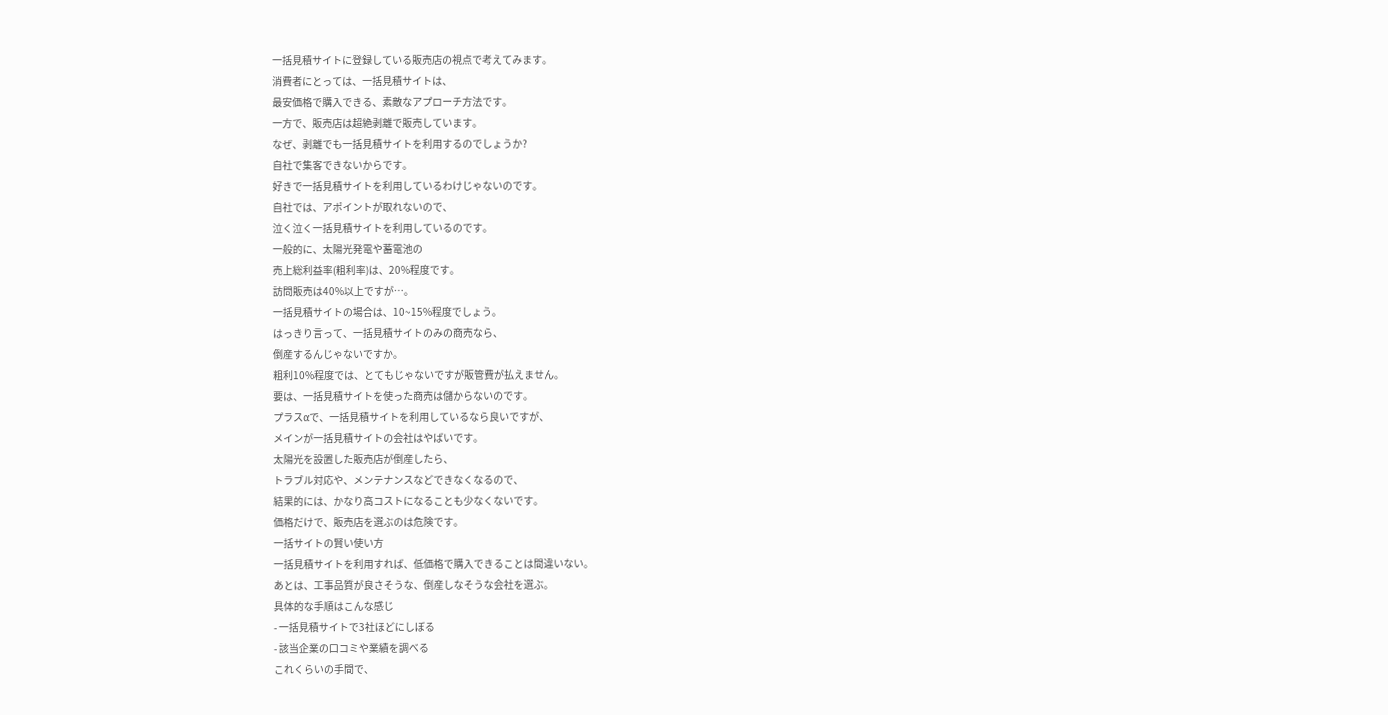一括見積サイトに登録している販売店の視点で考えてみます。
消費者にとっては、一括見積サイトは、
最安価格で購入できる、素敵なアプローチ方法です。
一方で、販売店は超絶剥離で販売しています。
なぜ、剥離でも一括見積サイトを利用するのでしょうか?
自社で集客できないからです。
好きで一括見積サイトを利用しているわけじゃないのです。
自社では、アポイントが取れないので、
泣く泣く一括見積サイトを利用しているのです。
一般的に、太陽光発電や蓄電池の
売上総利益率(粗利率)は、20%程度です。
訪問販売は40%以上ですが…。
一括見積サイトの場合は、10~15%程度でしょう。
はっきり言って、一括見積サイトのみの商売なら、
倒産するんじゃないですか。
粗利10%程度では、とてもじゃないですが販管費が払えません。
要は、一括見積サイトを使った商売は儲からないのです。
プラスαで、一括見積サイトを利用しているなら良いですが、
メインが一括見積サイトの会社はやばいです。
太陽光を設置した販売店が倒産したら、
トラブル対応や、メンテナンスなどできなくなるので、
結果的には、かなり高コストになることも少なくないです。
価格だけで、販売店を選ぶのは危険です。
一括サイトの賢い使い方
一括見積サイトを利用すれば、低価格で購入できることは間違いない。
あとは、工事品質が良さそうな、倒産しなそうな会社を選ぶ。
具体的な手順はこんな感じ
- 一括見積サイトで3社ほどにしぼる
- 該当企業の口コミや業績を調べる
これくらいの手間で、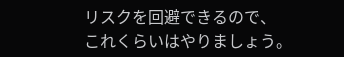リスクを回避できるので、
これくらいはやりましょう。